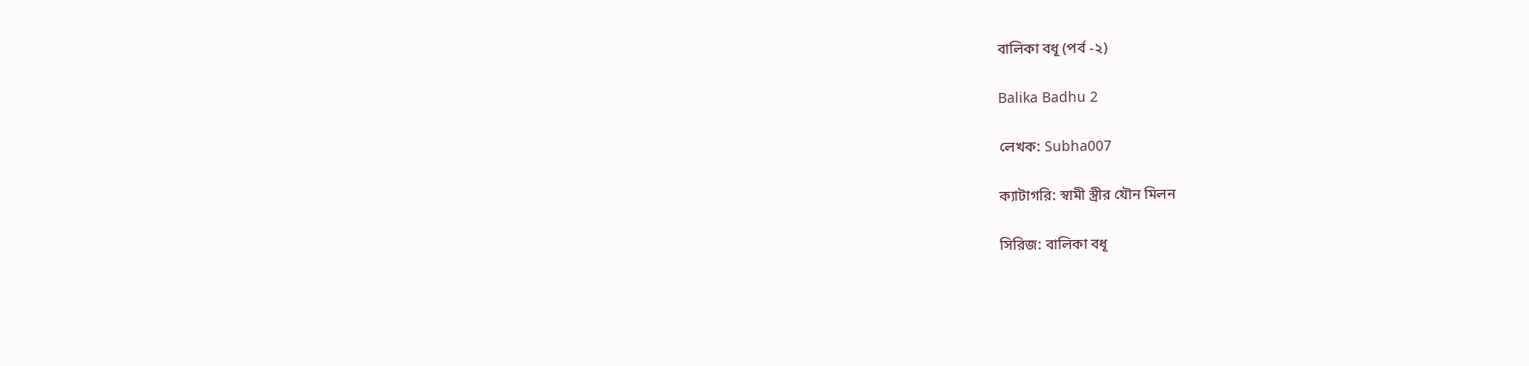বালিকা বধূ (পর্ব -২)

Balika Badhu 2

লেখক: Subha007

ক্যাটাগরি: স্বামী স্ত্রীর যৌন মিলন

সিরিজ: বালিকা বধূ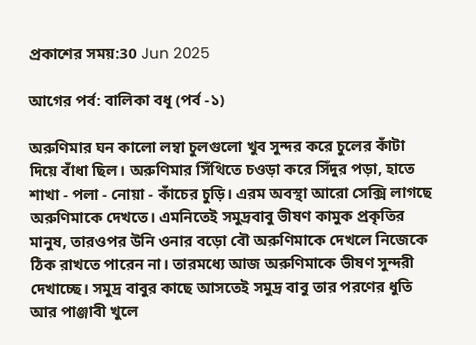প্রকাশের সময়:30 Jun 2025

আগের পর্ব: বালিকা বধূ (পর্ব -১)

অরুণিমার ঘন কালো লম্বা চুলগুলো খুব সুন্দর করে চুলের কাঁটা দিয়ে বাঁধা ছিল। অরুণিমার সিঁথিতে চওড়া করে সিঁদুর পড়া, হাতে শাখা - পলা - নোয়া - কাঁচের চুড়ি। এরম অবস্থা আরো সেক্সি লাগছে অরুণিমাকে দেখতে। এমনিতেই সমুদ্রবাবু ভীষণ কামুক প্রকৃতির মানুষ, তারওপর উনি ওনার বড়ো বৌ অরুণিমাকে দেখলে নিজেকে ঠিক রাখতে পারেন না। তারমধ্যে আজ অরুণিমাকে ভীষণ সুন্দরী দেখাচ্ছে। সমুদ্র বাবুর কাছে আসতেই সমুদ্র বাবু তার পরণের ধুতি আর পাঞ্জাবী খুলে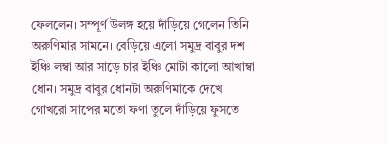ফেললেন। সম্পূর্ণ উলঙ্গ হয়ে দাঁড়িয়ে গেলেন তিনি অরুণিমার সামনে। বেড়িয়ে এলো সমুদ্র বাবুর দশ ইঞ্চি লম্বা আর সাড়ে চার ইঞ্চি মোটা কালো আখাম্বা ধোন। সমুদ্র বাবুর ধোনটা অরুণিমাকে দেখে গোখরো সাপের মতো ফণা তুলে দাঁড়িয়ে ফুসতে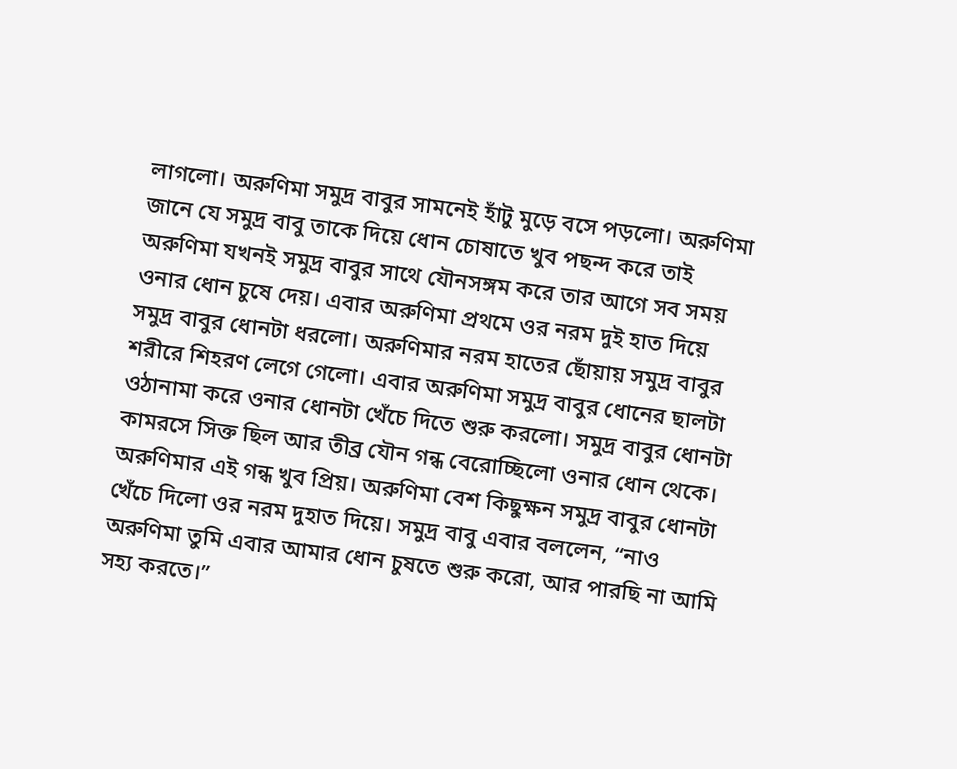লাগলো। অরুণিমা সমুদ্র বাবুর সামনেই হাঁটু মুড়ে বসে পড়লো। অরুণিমা জানে যে সমুদ্র বাবু তাকে দিয়ে ধোন চোষাতে খুব পছন্দ করে তাই অরুণিমা যখনই সমুদ্র বাবুর সাথে যৌনসঙ্গম করে তার আগে সব সময় ওনার ধোন চুষে দেয়। এবার অরুণিমা প্রথমে ওর নরম দুই হাত দিয়ে সমুদ্র বাবুর ধোনটা ধরলো। অরুণিমার নরম হাতের ছোঁয়ায় সমুদ্র বাবুর শরীরে শিহরণ লেগে গেলো। এবার অরুণিমা সমুদ্র বাবুর ধোনের ছালটা ওঠানামা করে ওনার ধোনটা খেঁচে দিতে শুরু করলো। সমুদ্র বাবুর ধোনটা কামরসে সিক্ত ছিল আর তীব্র যৌন গন্ধ বেরোচ্ছিলো ওনার ধোন থেকে। অরুণিমার এই গন্ধ খুব প্রিয়। অরুণিমা বেশ কিছুক্ষন সমুদ্র বাবুর ধোনটা খেঁচে দিলো ওর নরম দুহাত দিয়ে। সমুদ্র বাবু এবার বললেন, “নাও অরুণিমা তুমি এবার আমার ধোন চুষতে শুরু করো, আর পারছি না আমি সহ্য করতে।”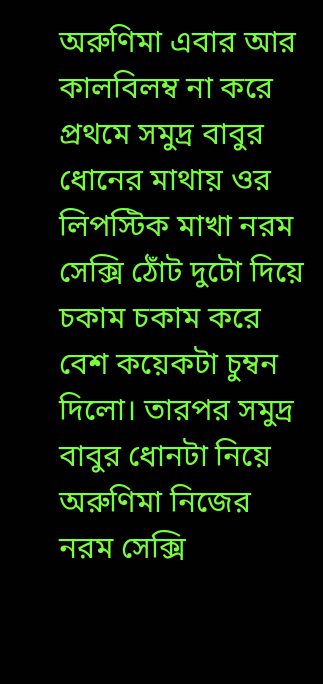অরুণিমা এবার আর কালবিলম্ব না করে প্রথমে সমুদ্র বাবুর ধোনের মাথায় ওর লিপস্টিক মাখা নরম সেক্সি ঠোঁট দুটো দিয়ে চকাম চকাম করে বেশ কয়েকটা চুম্বন দিলো। তারপর সমুদ্র বাবুর ধোনটা নিয়ে অরুণিমা নিজের নরম সেক্সি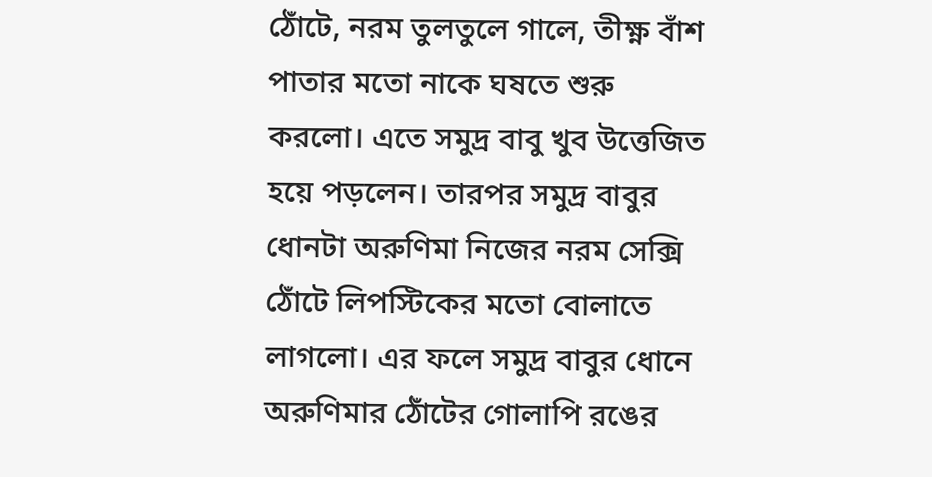ঠোঁটে, নরম তুলতুলে গালে, তীক্ষ্ণ বাঁশ পাতার মতো নাকে ঘষতে শুরু করলো। এতে সমুদ্র বাবু খুব উত্তেজিত হয়ে পড়লেন। তারপর সমুদ্র বাবুর ধোনটা অরুণিমা নিজের নরম সেক্সি ঠোঁটে লিপস্টিকের মতো বোলাতে লাগলো। এর ফলে সমুদ্র বাবুর ধোনে অরুণিমার ঠোঁটের গোলাপি রঙের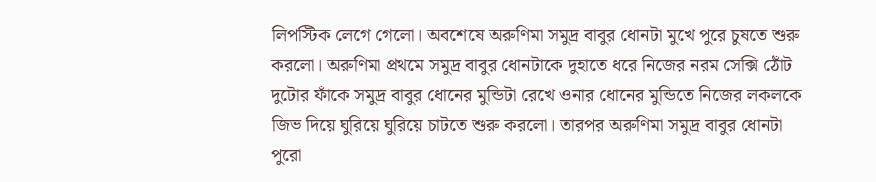লিপস্টিক লেগে গেলো। অবশেষে অরুণিমা সমুদ্র বাবুর ধোনটা মুখে পুরে চুষতে শুরু করলো। অরুণিমা প্রথমে সমুদ্র বাবুর ধোনটাকে দুহাতে ধরে নিজের নরম সেক্সি ঠোঁট দুটোর ফাঁকে সমুদ্র বাবুর ধোনের মুন্ডিটা রেখে ওনার ধোনের মুন্ডিতে নিজের লকলকে জিভ দিয়ে ঘুরিয়ে ঘুরিয়ে চাটতে শুরু করলো। তারপর অরুণিমা সমুদ্র বাবুর ধোনটা পুরো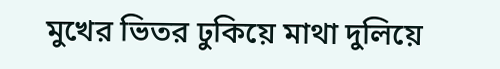মুখের ভিতর ঢুকিয়ে মাথা দুলিয়ে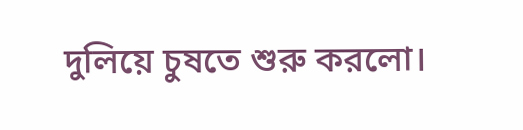দুলিয়ে চুষতে শুরু করলো।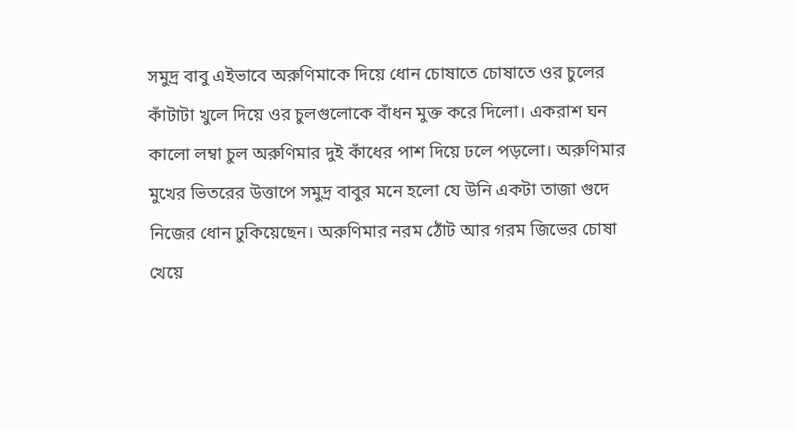সমুদ্র বাবু এইভাবে অরুণিমাকে দিয়ে ধোন চোষাতে চোষাতে ওর চুলের কাঁটাটা খুলে দিয়ে ওর চুলগুলোকে বাঁধন মুক্ত করে দিলো। একরাশ ঘন কালো লম্বা চুল অরুণিমার দুই কাঁধের পাশ দিয়ে ঢলে পড়লো। অরুণিমার মুখের ভিতরের উত্তাপে সমুদ্র বাবুর মনে হলো যে উনি একটা তাজা গুদে নিজের ধোন ঢুকিয়েছেন। অরুণিমার নরম ঠোঁট আর গরম জিভের চোষা খেয়ে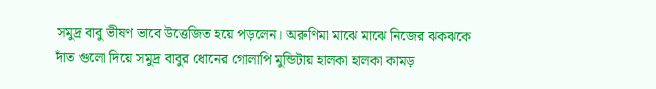সমুদ্র বাবু ভীষণ ভাবে উত্তেজিত হয়ে পড়লেন। অরুণিমা মাঝে মাঝে নিজের ঝকঝকে দাঁত গুলো দিয়ে সমুদ্র বাবুর ধোনের গোলাপি মুন্ডিটায় হালকা হালকা কামড়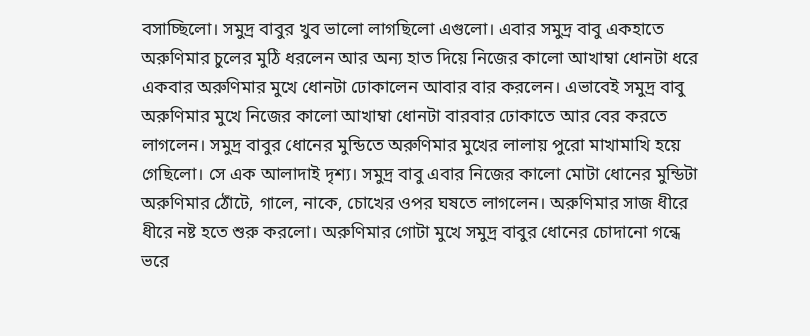বসাচ্ছিলো। সমুদ্র বাবুর খুব ভালো লাগছিলো এগুলো। এবার সমুদ্র বাবু একহাতে অরুণিমার চুলের মুঠি ধরলেন আর অন্য হাত দিয়ে নিজের কালো আখাম্বা ধোনটা ধরে একবার অরুণিমার মুখে ধোনটা ঢোকালেন আবার বার করলেন। এভাবেই সমুদ্র বাবু অরুণিমার মুখে নিজের কালো আখাম্বা ধোনটা বারবার ঢোকাতে আর বের করতে লাগলেন। সমুদ্র বাবুর ধোনের মুন্ডিতে অরুণিমার মুখের লালায় পুরো মাখামাখি হয়ে গেছিলো। সে এক আলাদাই দৃশ্য। সমুদ্র বাবু এবার নিজের কালো মোটা ধোনের মুন্ডিটা অরুণিমার ঠোঁটে, গালে, নাকে, চোখের ওপর ঘষতে লাগলেন। অরুণিমার সাজ ধীরে ধীরে নষ্ট হতে শুরু করলো। অরুণিমার গোটা মুখে সমুদ্র বাবুর ধোনের চোদানো গন্ধে ভরে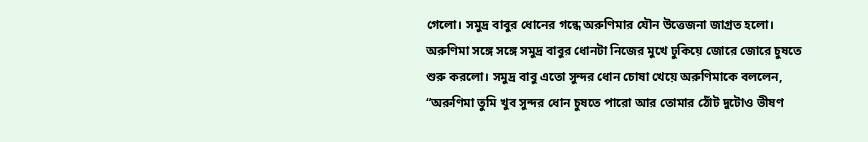গেলো। সমুদ্র বাবুর ধোনের গন্ধে অরুণিমার যৌন উত্তেজনা জাগ্রত হলো। অরুণিমা সঙ্গে সঙ্গে সমুদ্র বাবুর ধোনটা নিজের মুখে ঢুকিয়ে জোরে জোরে চুষতে শুরু করলো। সমুদ্র বাবু এতো সুন্দর ধোন চোষা খেয়ে অরুণিমাকে বললেন, “অরুণিমা তুমি খুব সুন্দর ধোন চুষতে পারো আর তোমার ঠোঁট দুটোও ভীষণ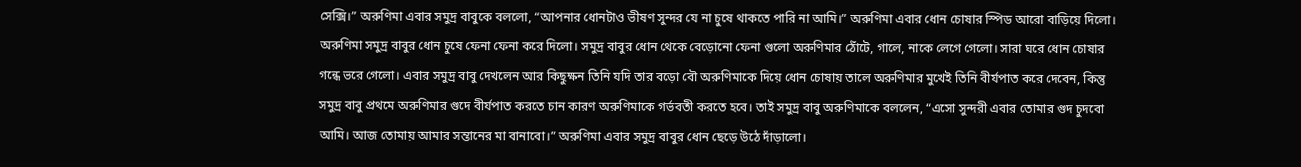সেক্সি।” অরুণিমা এবার সমুদ্র বাবুকে বললো, “আপনার ধোনটাও ভীষণ সুন্দর যে না চুষে থাকতে পারি না আমি।” অরুণিমা এবার ধোন চোষার স্পিড আরো বাড়িয়ে দিলো। অরুণিমা সমুদ্র বাবুর ধোন চুষে ফেনা ফেনা করে দিলো। সমুদ্র বাবুর ধোন থেকে বেড়োনো ফেনা গুলো অরুণিমার ঠোঁটে, গালে, নাকে লেগে গেলো। সারা ঘরে ধোন চোষার গন্ধে ভরে গেলো। এবার সমুদ্র বাবু দেখলেন আর কিছুক্ষন তিনি যদি তার বড়ো বৌ অরুণিমাকে দিয়ে ধোন চোষায় তালে অরুণিমার মুখেই তিনি বীর্যপাত করে দেবেন, কিন্তু সমুদ্র বাবু প্রথমে অরুণিমার গুদে বীর্যপাত করতে চান কারণ অরুণিমাকে গর্ভবতী করতে হবে। তাই সমুদ্র বাবু অরুণিমাকে বললেন, “এসো সুন্দরী এবার তোমার গুদ চুদবো আমি। আজ তোমায় আমার সন্তানের মা বানাবো।” অরুণিমা এবার সমুদ্র বাবুর ধোন ছেড়ে উঠে দাঁড়ালো।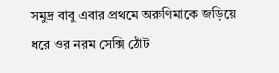সমুদ্র বাবু এবার প্রথমে অরুণিমাকে জড়িয়ে ধরে ওর নরম সেক্সি ঠোঁট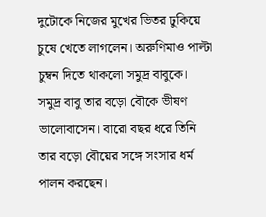দুটোকে নিজের মুখের ভিতর ঢুকিয়ে চুষে খেতে লাগলেন। অরুণিমাও পাল্টা চুম্বন দিতে থাকলো সমুদ্র বাবুকে। সমুদ্র বাবু তার বড়ো বৌকে ভীষণ ভালোবাসেন। বারো বছর ধরে তিনি তার বড়ো বৌয়ের সঙ্গে সংসার ধর্ম পালন করছেন।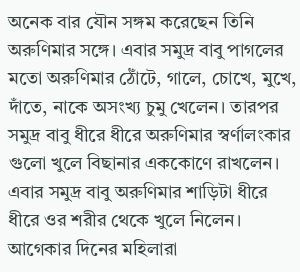অনেক বার যৌন সঙ্গম করেছেন তিনি অরুণিমার সঙ্গে। এবার সমুদ্র বাবু পাগলের মতো অরুণিমার ঠোঁটে, গালে, চোখে, মুখে, দাঁতে, নাকে অসংখ্য চুমু খেলেন। তারপর সমুদ্র বাবু ধীরে ধীরে অরুণিমার স্বর্ণালংকার গুলো খুলে বিছানার এককোণে রাখলেন। এবার সমুদ্র বাবু অরুণিমার শাড়িটা ধীরে ধীরে ওর শরীর থেকে খুলে নিলেন। আগেকার দিনের মহিলারা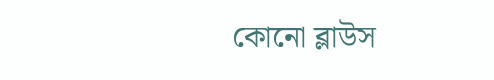কোনো ব্লাউস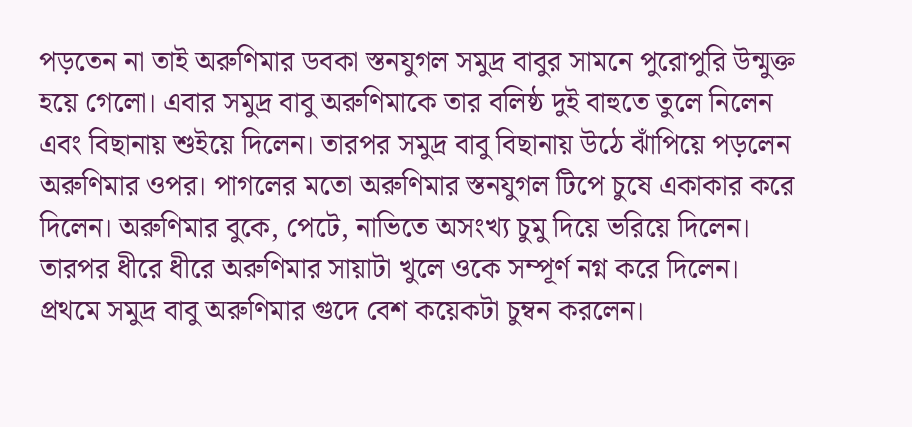পড়তেন না তাই অরুণিমার ডবকা স্তনযুগল সমুদ্র বাবুর সামনে পুরোপুরি উন্মুক্ত হয়ে গেলো। এবার সমুদ্র বাবু অরুণিমাকে তার বলিষ্ঠ দুই বাহুতে তুলে নিলেন এবং বিছানায় শুইয়ে দিলেন। তারপর সমুদ্র বাবু বিছানায় উঠে ঝাঁপিয়ে পড়লেন অরুণিমার ওপর। পাগলের মতো অরুণিমার স্তনযুগল টিপে চুষে একাকার করে দিলেন। অরুণিমার বুকে, পেটে, নাভিতে অসংখ্য চুমু দিয়ে ভরিয়ে দিলেন। তারপর ধীরে ধীরে অরুণিমার সায়াটা খুলে ওকে সম্পূর্ণ নগ্ন করে দিলেন। প্রথমে সমুদ্র বাবু অরুণিমার গুদে বেশ কয়েকটা চুম্বন করলেন।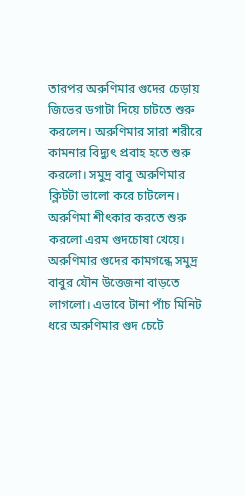তারপর অরুণিমার গুদের চেড়ায় জিভের ডগাটা দিয়ে চাটতে শুরু করলেন। অরুণিমার সারা শরীরে কামনার বিদ্যুৎ প্রবাহ হতে শুরু করলো। সমুদ্র বাবু অরুণিমার ক্লিটটা ভালো করে চাটলেন। অরুণিমা শীৎকার করতে শুরু করলো এরম গুদচোষা খেয়ে। অরুণিমার গুদের কামগন্ধে সমুদ্র বাবুর যৌন উত্তেজনা বাড়তে লাগলো। এভাবে টানা পাঁচ মিনিট ধরে অরুণিমার গুদ চেটে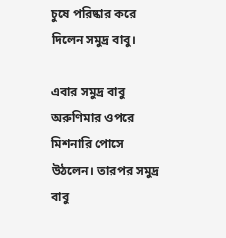চুষে পরিষ্কার করে দিলেন সমুদ্র বাবু।

এবার সমুদ্র বাবু অরুণিমার ওপরে মিশনারি পোসে উঠলেন। তারপর সমুদ্র বাবু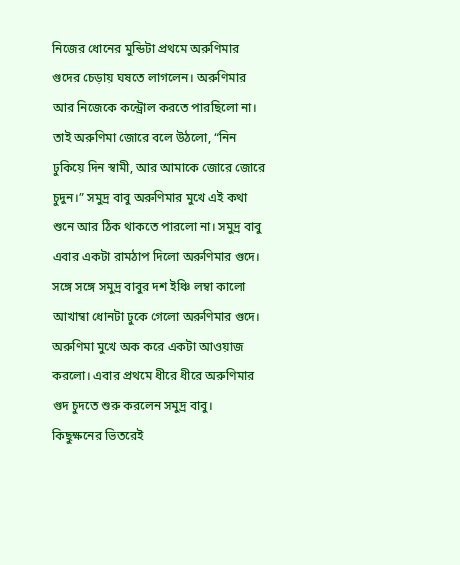নিজের ধোনের মুন্ডিটা প্রথমে অরুণিমার গুদের চেড়ায় ঘষতে লাগলেন। অরুণিমার আর নিজেকে কন্ট্রোল করতে পারছিলো না। তাই অরুণিমা জোরে বলে উঠলো, “নিন ঢুকিয়ে দিন স্বামী, আর আমাকে জোরে জোরে চুদুন।” সমুদ্র বাবু অরুণিমার মুখে এই কথা শুনে আর ঠিক থাকতে পারলো না। সমুদ্র বাবু এবার একটা রামঠাপ দিলো অরুণিমার গুদে। সঙ্গে সঙ্গে সমুদ্র বাবুর দশ ইঞ্চি লম্বা কালো আখাম্বা ধোনটা ঢুকে গেলো অরুণিমার গুদে। অরুণিমা মুখে অক করে একটা আওয়াজ করলো। এবার প্রথমে ধীরে ধীরে অরুণিমার গুদ চুদতে শুরু করলেন সমুদ্র বাবু। কিছুক্ষনের ভিতরেই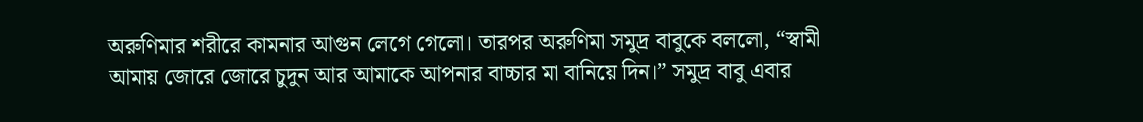অরুণিমার শরীরে কামনার আগুন লেগে গেলো। তারপর অরুণিমা সমুদ্র বাবুকে বললো, “স্বামী আমায় জোরে জোরে চুদুন আর আমাকে আপনার বাচ্চার মা বানিয়ে দিন।” সমুদ্র বাবু এবার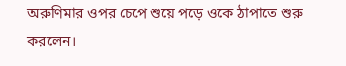অরুণিমার ওপর চেপে শুয়ে পড়ে ওকে ঠাপাতে শুরু করলেন।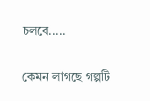চলবে.....

কেমন লাগছে গল্পটি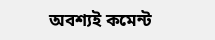অবশ্যই কমেন্ট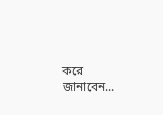করে জানাবেন...